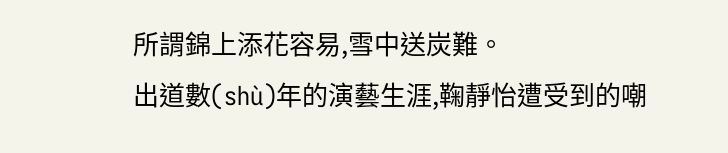所謂錦上添花容易,雪中送炭難。
出道數(shù)年的演藝生涯,鞠靜怡遭受到的嘲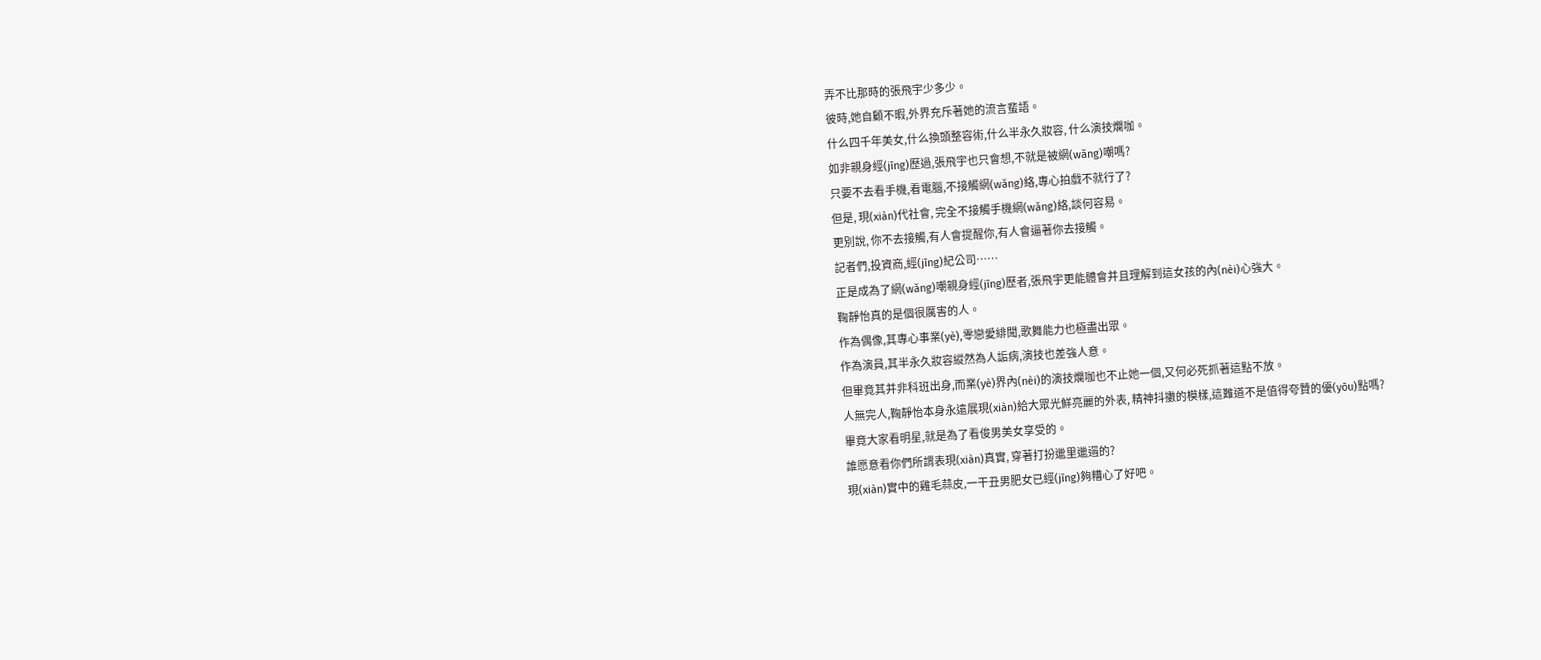弄不比那時的張飛宇少多少。
彼時,她自顧不暇,外界充斥著她的流言蜚語。
什么四千年美女,什么換頭整容術,什么半永久妝容, 什么演技爛咖。
如非親身經(jīng)歷過,張飛宇也只會想,不就是被網(wǎng)嘲嗎?
只要不去看手機,看電腦,不接觸網(wǎng)絡,專心拍戲不就行了?
但是, 現(xiàn)代社會, 完全不接觸手機網(wǎng)絡,談何容易。
更別說, 你不去接觸,有人會提醒你,有人會逼著你去接觸。
記者們,投資商,經(jīng)紀公司……
正是成為了網(wǎng)嘲親身經(jīng)歷者,張飛宇更能體會并且理解到這女孩的內(nèi)心強大。
鞠靜怡真的是個很厲害的人。
作為偶像,其專心事業(yè),零戀愛緋聞,歌舞能力也極盡出眾。
作為演員,其半永久妝容縱然為人詬病,演技也差強人意。
但畢竟其并非科班出身,而業(yè)界內(nèi)的演技爛咖也不止她一個,又何必死抓著這點不放。
人無完人,鞠靜怡本身永遠展現(xiàn)給大眾光鮮亮麗的外表, 精神抖擻的模樣,這難道不是值得夸贊的優(yōu)點嗎?
畢竟大家看明星,就是為了看俊男美女享受的。
誰愿意看你們所謂表現(xiàn)真實, 穿著打扮邋里邋遢的?
現(xiàn)實中的雞毛蒜皮,一干丑男肥女已經(jīng)夠糟心了好吧。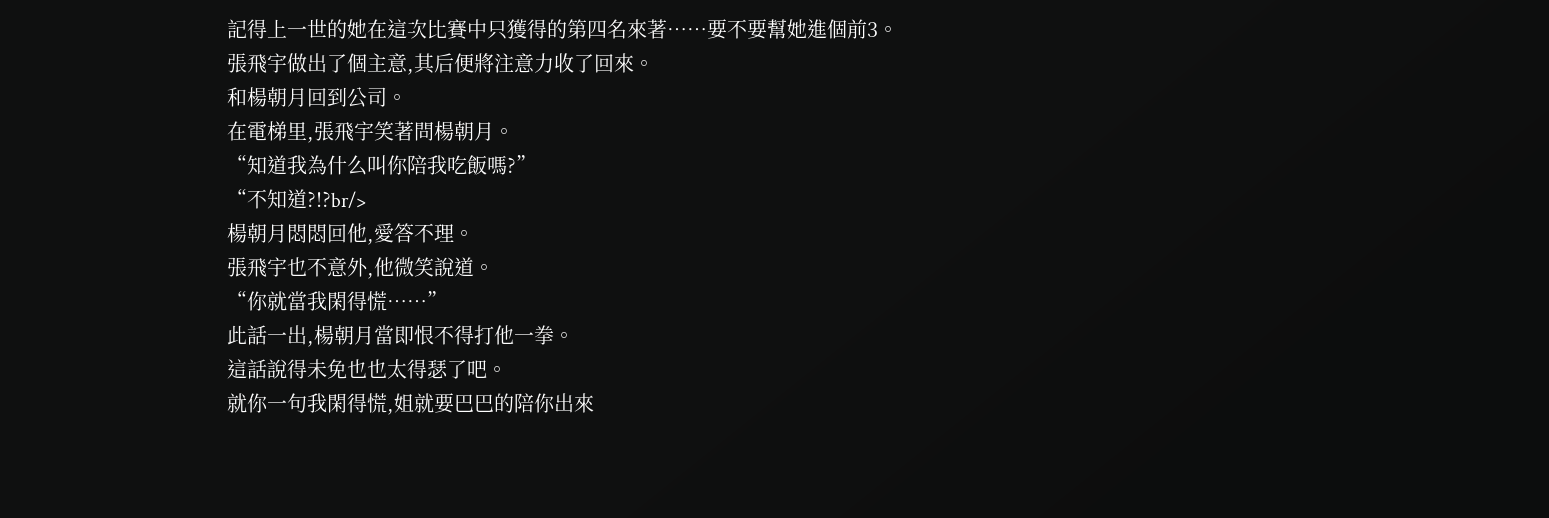記得上一世的她在這次比賽中只獲得的第四名來著……要不要幫她進個前3。
張飛宇做出了個主意,其后便將注意力收了回來。
和楊朝月回到公司。
在電梯里,張飛宇笑著問楊朝月。
“知道我為什么叫你陪我吃飯嗎?”
“不知道?!?br/>
楊朝月悶悶回他,愛答不理。
張飛宇也不意外,他微笑說道。
“你就當我閑得慌……”
此話一出,楊朝月當即恨不得打他一拳。
這話說得未免也也太得瑟了吧。
就你一句我閑得慌,姐就要巴巴的陪你出來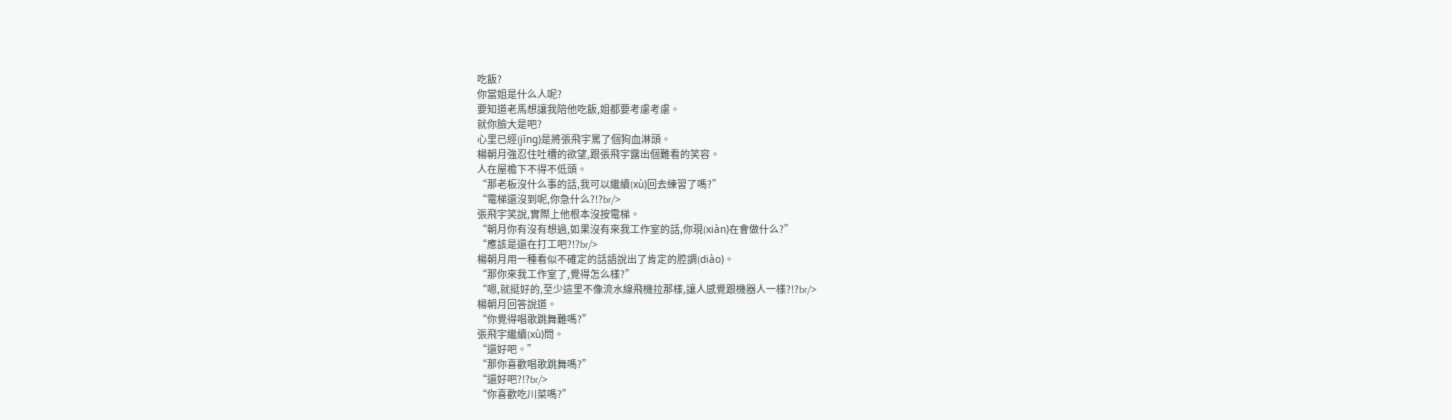吃飯?
你當姐是什么人呢?
要知道老馬想讓我陪他吃飯,姐都要考慮考慮。
就你臉大是吧?
心里已經(jīng)是將張飛宇罵了個狗血淋頭。
楊朝月強忍住吐槽的欲望,跟張飛宇露出個難看的笑容。
人在屋檐下不得不低頭。
“那老板沒什么事的話,我可以繼續(xù)回去練習了嗎?”
“電梯還沒到呢,你急什么?!?br/>
張飛宇笑說,實際上他根本沒按電梯。
“朝月你有沒有想過,如果沒有來我工作室的話,你現(xiàn)在會做什么?”
“應該是還在打工吧?!?br/>
楊朝月用一種看似不確定的話語說出了肯定的腔調(diào)。
“那你來我工作室了,覺得怎么樣?”
“嗯,就挺好的,至少這里不像流水線飛機拉那樣,讓人感覺跟機器人一樣?!?br/>
楊朝月回答說道。
“你覺得唱歌跳舞難嗎?”
張飛宇繼續(xù)問。
“還好吧。”
“那你喜歡唱歌跳舞嗎?”
“還好吧?!?br/>
“你喜歡吃川菜嗎?”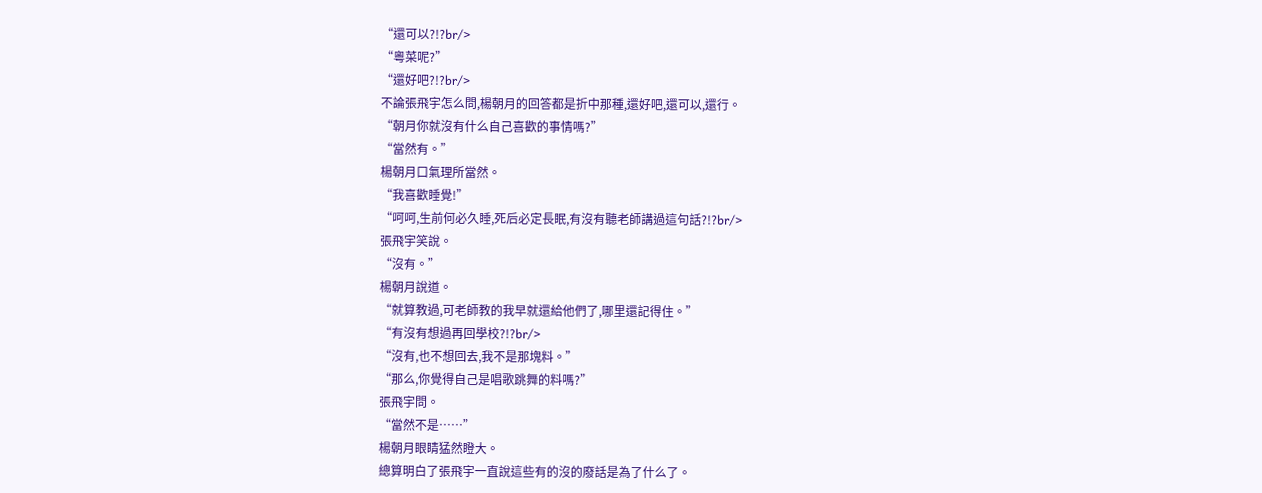“還可以?!?br/>
“粵菜呢?”
“還好吧?!?br/>
不論張飛宇怎么問,楊朝月的回答都是折中那種,還好吧,還可以,還行。
“朝月你就沒有什么自己喜歡的事情嗎?”
“當然有。”
楊朝月口氣理所當然。
“我喜歡睡覺!”
“呵呵,生前何必久睡,死后必定長眠,有沒有聽老師講過這句話?!?br/>
張飛宇笑說。
“沒有。”
楊朝月說道。
“就算教過,可老師教的我早就還給他們了,哪里還記得住。”
“有沒有想過再回學校?!?br/>
“沒有,也不想回去,我不是那塊料。”
“那么,你覺得自己是唱歌跳舞的料嗎?”
張飛宇問。
“當然不是……”
楊朝月眼睛猛然瞪大。
總算明白了張飛宇一直說這些有的沒的廢話是為了什么了。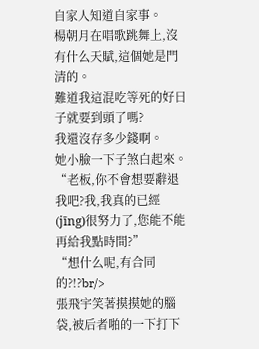自家人知道自家事。
楊朝月在唱歌跳舞上,沒有什么天賦,這個她是門清的。
難道我這混吃等死的好日子就要到頭了嗎?
我還沒存多少錢啊。
她小臉一下子煞白起來。
“老板,你不會想要辭退我吧?我,我真的已經(jīng)很努力了,您能不能再給我點時間?”
“想什么呢,有合同的?!?br/>
張飛宇笑著摸摸她的腦袋,被后者啪的一下打下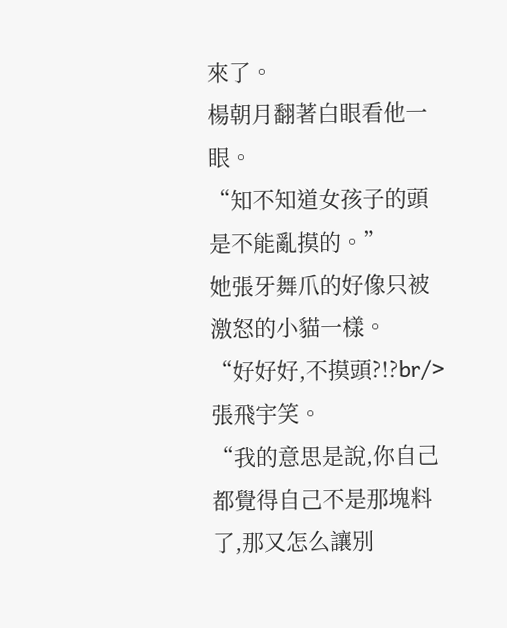來了。
楊朝月翻著白眼看他一眼。
“知不知道女孩子的頭是不能亂摸的。”
她張牙舞爪的好像只被激怒的小貓一樣。
“好好好,不摸頭?!?br/>
張飛宇笑。
“我的意思是說,你自己都覺得自己不是那塊料了,那又怎么讓別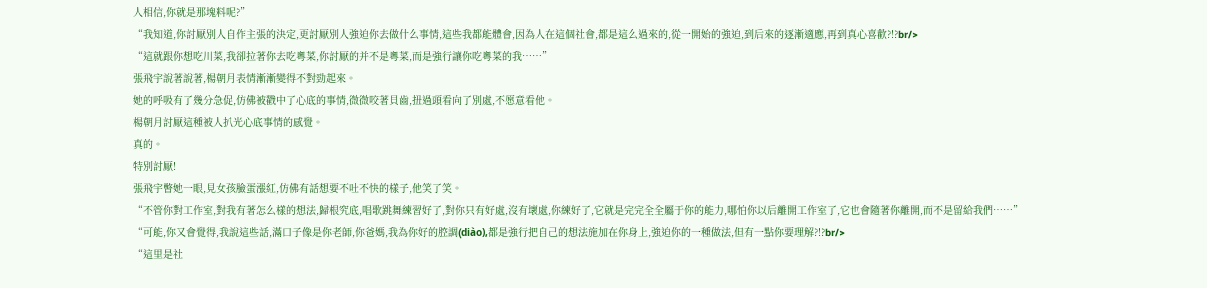人相信,你就是那塊料呢?”
“我知道,你討厭別人自作主張的決定,更討厭別人強迫你去做什么事情,這些我都能體會,因為人在這個社會,都是這么過來的,從一開始的強迫,到后來的逐漸適應,再到真心喜歡?!?br/>
“這就跟你想吃川菜,我卻拉著你去吃粵菜,你討厭的并不是粵菜,而是強行讓你吃粵菜的我……”
張飛宇說著說著,楊朝月表情漸漸變得不對勁起來。
她的呼吸有了幾分急促,仿佛被戳中了心底的事情,微微咬著貝齒,扭過頭看向了別處,不愿意看他。
楊朝月討厭這種被人扒光心底事情的感覺。
真的。
特別討厭!
張飛宇瞥她一眼,見女孩臉蛋漲紅,仿佛有話想要不吐不快的樣子,他笑了笑。
“不管你對工作室,對我有著怎么樣的想法,歸根究底,唱歌跳舞練習好了,對你只有好處,沒有壞處,你練好了,它就是完完全全屬于你的能力,哪怕你以后離開工作室了,它也會隨著你離開,而不是留給我們……”
“可能,你又會覺得,我說這些話,滿口子像是你老師,你爸媽,我為你好的腔調(diào),都是強行把自己的想法施加在你身上,強迫你的一種做法,但有一點你要理解?!?br/>
“這里是社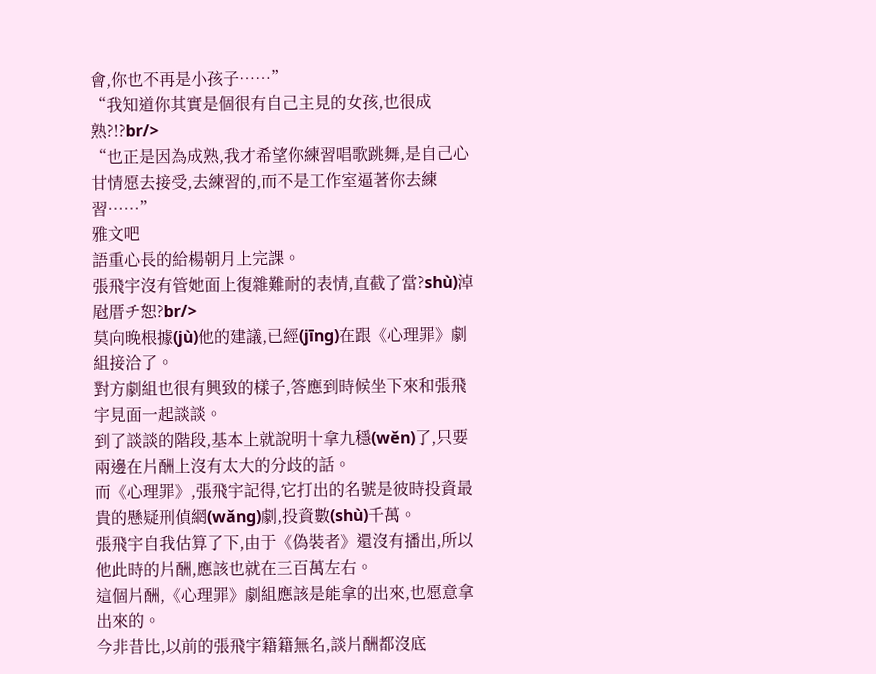會,你也不再是小孩子……”
“我知道你其實是個很有自己主見的女孩,也很成熟?!?br/>
“也正是因為成熟,我才希望你練習唱歌跳舞,是自己心甘情愿去接受,去練習的,而不是工作室逼著你去練習……”
雅文吧
語重心長的給楊朝月上完課。
張飛宇沒有管她面上復雜難耐的表情,直截了當?shù)淖屗厝チ恕?br/>
莫向晚根據(jù)他的建議,已經(jīng)在跟《心理罪》劇組接洽了。
對方劇組也很有興致的樣子,答應到時候坐下來和張飛宇見面一起談談。
到了談談的階段,基本上就說明十拿九穩(wěn)了,只要兩邊在片酬上沒有太大的分歧的話。
而《心理罪》,張飛宇記得,它打出的名號是彼時投資最貴的懸疑刑偵網(wǎng)劇,投資數(shù)千萬。
張飛宇自我估算了下,由于《偽裝者》還沒有播出,所以他此時的片酬,應該也就在三百萬左右。
這個片酬,《心理罪》劇組應該是能拿的出來,也愿意拿出來的。
今非昔比,以前的張飛宇籍籍無名,談片酬都沒底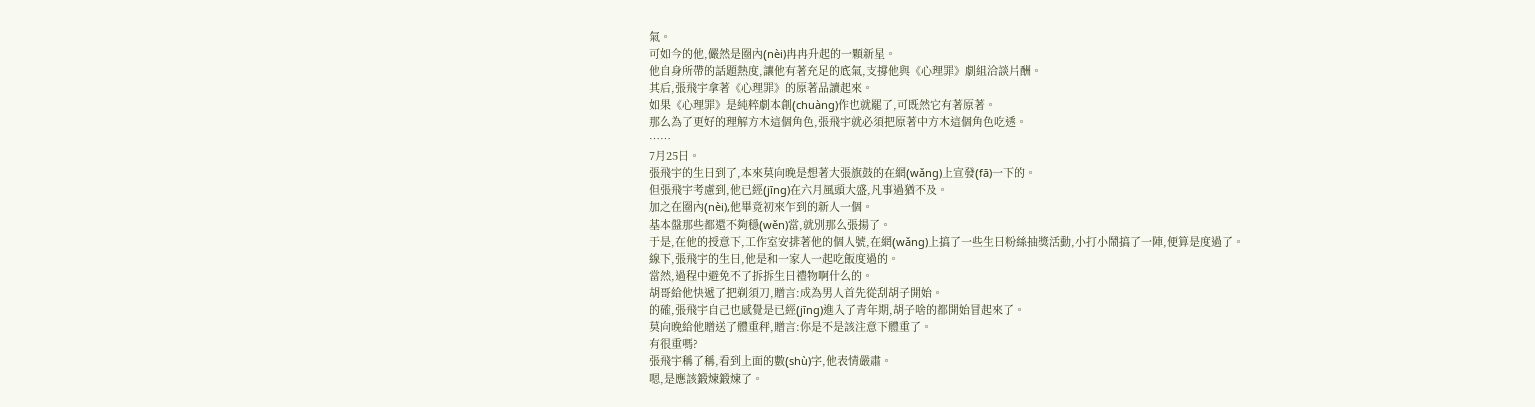氣。
可如今的他,儼然是圈內(nèi)冉冉升起的一顆新星。
他自身所帶的話題熱度,讓他有著充足的底氣,支撐他與《心理罪》劇組洽談片酬。
其后,張飛宇拿著《心理罪》的原著品讀起來。
如果《心理罪》是純粹劇本創(chuàng)作也就罷了,可既然它有著原著。
那么為了更好的理解方木這個角色,張飛宇就必須把原著中方木這個角色吃透。
……
7月25日。
張飛宇的生日到了,本來莫向晚是想著大張旗鼓的在網(wǎng)上宣發(fā)一下的。
但張飛宇考慮到,他已經(jīng)在六月風頭大盛,凡事過猶不及。
加之在圈內(nèi),他畢竟初來乍到的新人一個。
基本盤那些都還不夠穩(wěn)當,就別那么張揚了。
于是,在他的授意下,工作室安排著他的個人號,在網(wǎng)上搞了一些生日粉絲抽獎活動,小打小鬧搞了一陣,便算是度過了。
線下,張飛宇的生日,他是和一家人一起吃飯度過的。
當然,過程中避免不了拆拆生日禮物啊什么的。
胡哥給他快遞了把剃須刀,贈言:成為男人首先從刮胡子開始。
的確,張飛宇自己也感覺是已經(jīng)進入了青年期,胡子啥的都開始冒起來了。
莫向晚給他贈送了體重秤,贈言:你是不是該注意下體重了。
有很重嗎?
張飛宇稱了稱,看到上面的數(shù)字,他表情嚴肅。
嗯,是應該鍛煉鍛煉了。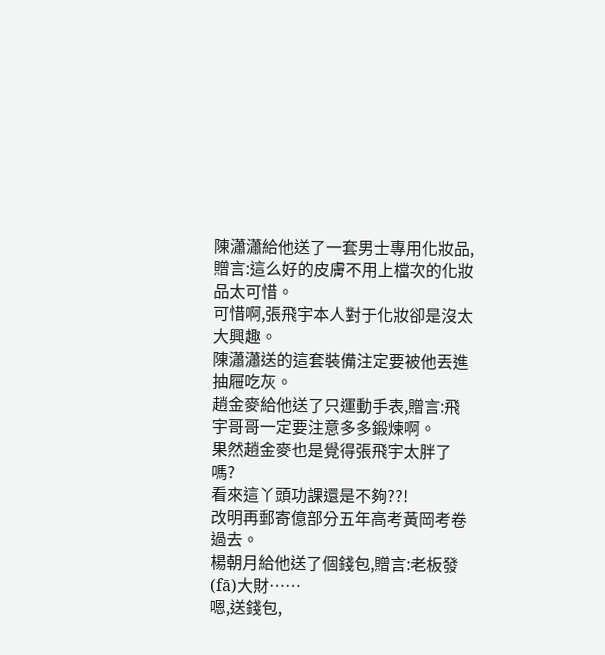陳瀟瀟給他送了一套男士專用化妝品,贈言:這么好的皮膚不用上檔次的化妝品太可惜。
可惜啊,張飛宇本人對于化妝卻是沒太大興趣。
陳瀟瀟送的這套裝備注定要被他丟進抽屜吃灰。
趙金麥給他送了只運動手表,贈言:飛宇哥哥一定要注意多多鍛煉啊。
果然趙金麥也是覺得張飛宇太胖了嗎?
看來這丫頭功課還是不夠??!
改明再郵寄億部分五年高考黃岡考卷過去。
楊朝月給他送了個錢包,贈言:老板發(fā)大財……
嗯,送錢包,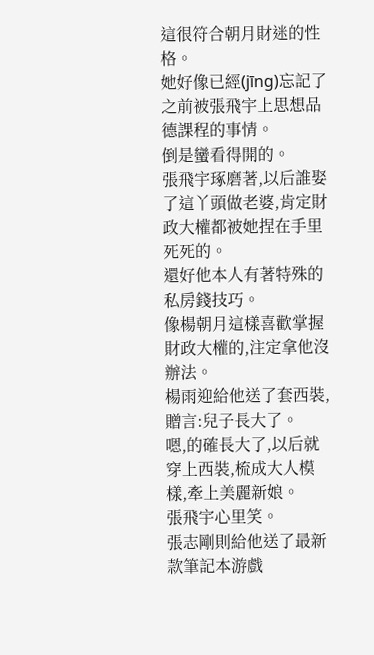這很符合朝月財迷的性格。
她好像已經(jīng)忘記了之前被張飛宇上思想品德課程的事情。
倒是蠻看得開的。
張飛宇琢磨著,以后誰娶了這丫頭做老婆,肯定財政大權都被她捏在手里死死的。
還好他本人有著特殊的私房錢技巧。
像楊朝月這樣喜歡掌握財政大權的,注定拿他沒辦法。
楊雨迎給他送了套西裝,贈言:兒子長大了。
嗯,的確長大了,以后就穿上西裝,梳成大人模樣,牽上美麗新娘。
張飛宇心里笑。
張志剛則給他送了最新款筆記本游戲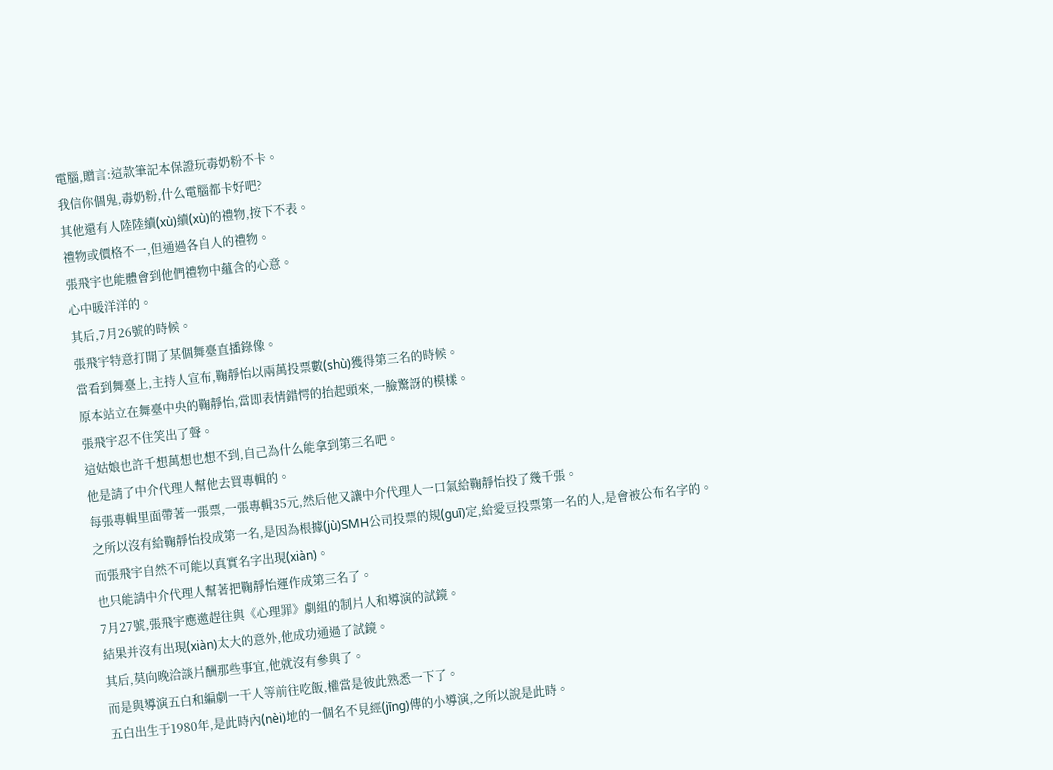電腦,贈言:這款筆記本保證玩毒奶粉不卡。
我信你個鬼,毒奶粉,什么電腦都卡好吧?
其他還有人陸陸續(xù)續(xù)的禮物,按下不表。
禮物或價格不一,但通過各自人的禮物。
張飛宇也能體會到他們禮物中蘊含的心意。
心中暖洋洋的。
其后,7月26號的時候。
張飛宇特意打開了某個舞臺直播錄像。
當看到舞臺上,主持人宣布,鞠靜怡以兩萬投票數(shù)獲得第三名的時候。
原本站立在舞臺中央的鞠靜怡,當即表情錯愕的抬起頭來,一臉驚訝的模樣。
張飛宇忍不住笑出了聲。
這姑娘也許千想萬想也想不到,自己為什么能拿到第三名吧。
他是請了中介代理人幫他去買專輯的。
每張專輯里面帶著一張票,一張專輯35元,然后他又讓中介代理人一口氣給鞠靜怡投了幾千張。
之所以沒有給鞠靜怡投成第一名,是因為根據(jù)SMH公司投票的規(guī)定,給愛豆投票第一名的人,是會被公布名字的。
而張飛宇自然不可能以真實名字出現(xiàn)。
也只能請中介代理人幫著把鞠靜怡運作成第三名了。
7月27號,張飛宇應邀趕往與《心理罪》劇組的制片人和導演的試鏡。
結果并沒有出現(xiàn)太大的意外,他成功通過了試鏡。
其后,莫向晚洽談片酬那些事宜,他就沒有參與了。
而是與導演五白和編劇一干人等前往吃飯,權當是彼此熟悉一下了。
五白出生于1980年,是此時內(nèi)地的一個名不見經(jīng)傳的小導演,之所以說是此時。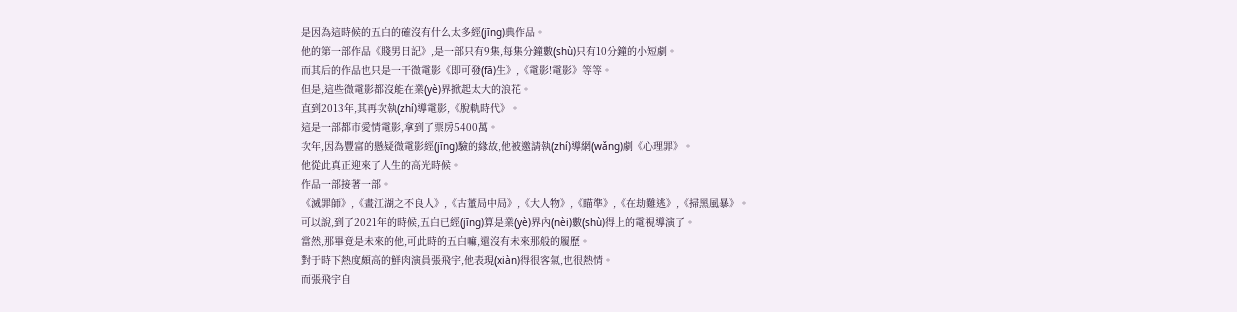是因為這時候的五白的確沒有什么太多經(jīng)典作品。
他的第一部作品《賤男日記》,是一部只有9集,每集分鐘數(shù)只有10分鐘的小短劇。
而其后的作品也只是一干微電影《即可發(fā)生》,《電影!電影》等等。
但是,這些微電影都沒能在業(yè)界掀起太大的浪花。
直到2013年,其再次執(zhí)導電影,《脫軌時代》。
這是一部都市愛情電影,拿到了票房5400萬。
次年,因為豐富的懸疑微電影經(jīng)驗的緣故,他被邀請執(zhí)導網(wǎng)劇《心理罪》。
他從此真正迎來了人生的高光時候。
作品一部接著一部。
《滅罪師》,《畫江湖之不良人》,《古董局中局》,《大人物》,《瞄準》,《在劫難逃》,《掃黑風暴》。
可以說,到了2021年的時候,五白已經(jīng)算是業(yè)界內(nèi)數(shù)得上的電視導演了。
當然,那畢竟是未來的他,可此時的五白嘛,還沒有未來那般的履歷。
對于時下熱度頗高的鮮肉演員張飛宇,他表現(xiàn)得很客氣,也很熱情。
而張飛宇自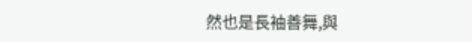然也是長袖善舞,與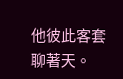他彼此客套聊著天。